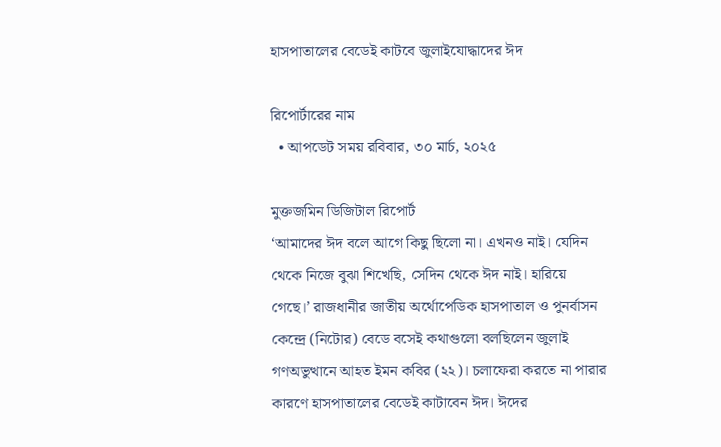হাসপাতালের বেডেই কাটবে জুলাইযোদ্ধাদের ঈদ

রিপোর্টারের নাম
  • আপডেট সময় রবিবার, ৩০ মার্চ, ২০২৫

মুক্তজমিন ডিজিটাল রিপোর্ট
‘আমাদের ঈদ বলে আগে কিছু ছিলো না। এখনও নাই। যেদিন থেকে নিজে বুঝা শিখেছি, সেদিন থেকে ঈদ নাই। হারিয়ে গেছে।’ রাজধানীর জাতীয় অর্থোপেডিক হাসপাতাল ও পুনর্বাসন কেন্দ্রে (নিটোর) বেডে বসেই কথাগুলো বলছিলেন জুলাই গণঅভুত্থানে আহত ইমন কবির (২২)। চলাফেরা করতে না পারার কারণে হাসপাতালের বেডেই কাটাবেন ঈদ। ঈদের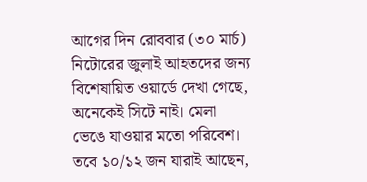আগের দিন রোববার (৩০ মার্চ) নিটোরের জুলাই আহতদের জন্য বিশেষায়িত ওয়ার্ডে দেখা গেছে, অনেকেই সিটে নাই। মেলা ভেঙে যাওয়ার মতো পরিবেশ। তবে ১০/১২ জন যারাই আছেন,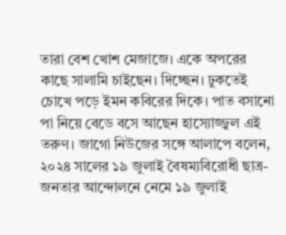তারা বেশ খোশ মেজাজে। একে অপরের কাছে সালামি চাইছেন। দিচ্ছেন। ঢুকতেই চোখে পড়ে ইমন কবিরের দিকে। পাত বসানো পা নিয়ে বেডে বসে আছেন হাস্যোজ্জ্বল এই তরুণ। জাগো নিউজের সঙ্গে আলাপে বলেন, ২০২৪ সালের ১৯ জুলাই বৈষম্যবিরোধী ছাত্র-জনতার আন্দোলনে নেমে ১৯ জুলাই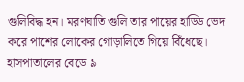গুলিবিদ্ধ হন। মরণঘাতি গুলি তার পায়ের হাড্ডি ভেদ করে পাশের লোকের গোড়ালিতে গিয়ে বিঁধেছে। হাসপাতালের বেডে ৯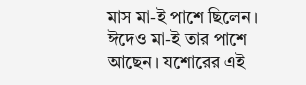মাস মা-ই পাশে ছিলেন। ঈদেও মা-ই তার পাশে আছেন। যশোরের এই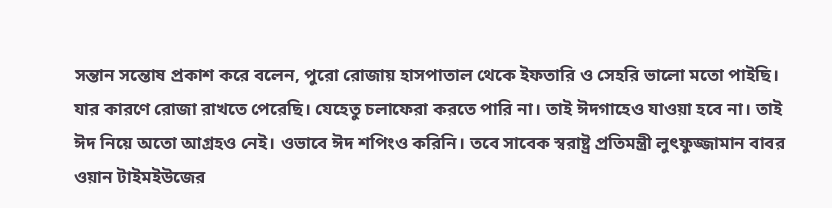সন্তান সন্তোষ প্রকাশ করে বলেন, পুরো রোজায় হাসপাতাল থেকে ইফতারি ও সেহরি ভালো মতো পাইছি। যার কারণে রোজা রাখতে পেরেছি। যেহেতু চলাফেরা করতে পারি না। তাই ঈদগাহেও যাওয়া হবে না। তাই ঈদ নিয়ে অতো আগ্রহও নেই। ওভাবে ঈদ শপিংও করিনি। তবে সাবেক স্বরাষ্ট্র প্রতিমন্ত্রী লুৎফুজ্জামান বাবর ওয়ান টাইমইউজের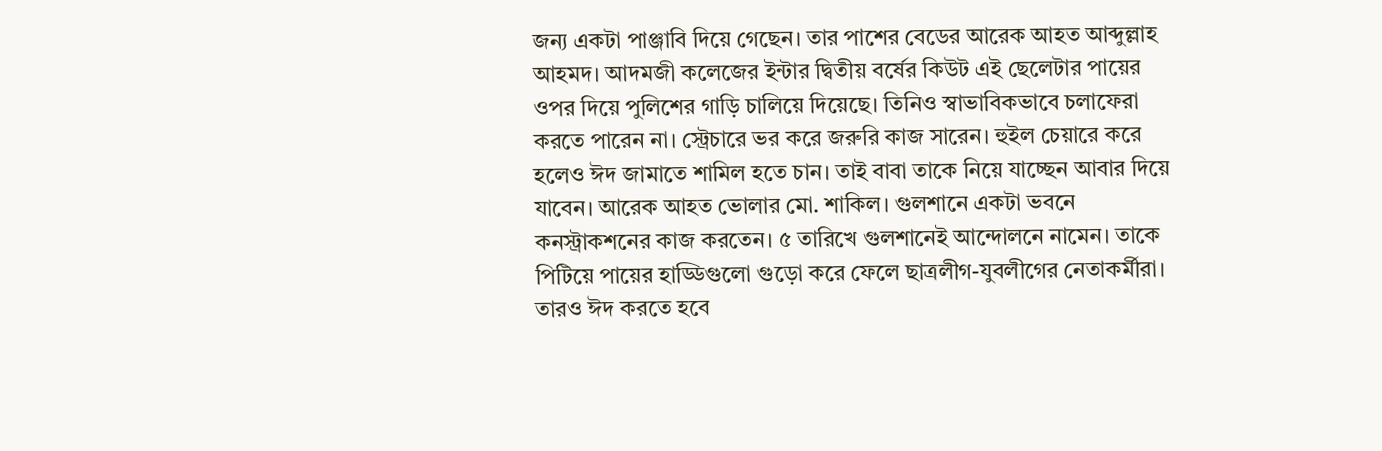জন্য একটা পাঞ্জাবি দিয়ে গেছেন। তার পাশের বেডের আরেক আহত আব্দুল্লাহ আহমদ। আদমজী কলেজের ইন্টার দ্বিতীয় বর্ষের কিউট এই ছেলেটার পায়ের ওপর দিয়ে পুলিশের গাড়ি চালিয়ে দিয়েছে। তিনিও স্বাভাবিকভাবে চলাফেরা করতে পারেন না। স্ট্রেচারে ভর করে জরুরি কাজ সারেন। হুইল চেয়ারে করে হলেও ঈদ জামাতে শামিল হতে চান। তাই বাবা তাকে নিয়ে যাচ্ছেন আবার দিয়ে যাবেন। আরেক আহত ভোলার মো. শাকিল। গুলশানে একটা ভবনে কনস্ট্রাকশনের কাজ করতেন। ৫ তারিখে গুলশানেই আন্দোলনে নামেন। তাকে পিটিয়ে পায়ের হাড্ডিগুলো গুড়ো করে ফেলে ছাত্রলীগ-যুবলীগের নেতাকর্মীরা। তারও ঈদ করতে হবে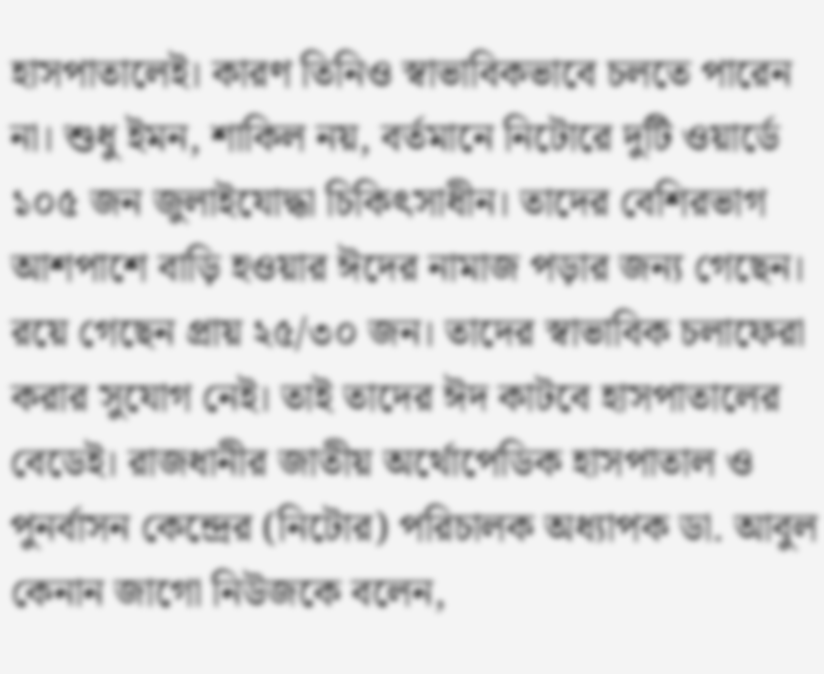হাসপাতালেই। কারণ তিনিও স্বাভাবিকভাবে চলতে পারেন না। শুধু ইমন, শাকিল নয়, বর্তমানে নিটোরে দুটি ওয়ার্ডে ১০৫ জন জুলাইযোদ্ধা চিকিৎসাধীন। তাদের বেশিরভাগ আশপাশে বাড়ি হওয়ার ঈদের নামাজ পড়ার জন্য গেছেন। রয়ে গেছেন প্রায় ২৫/৩০ জন। তাদের স্বাভাবিক চলাফেরা করার সুযোগ নেই। তাই তাদের ঈদ কাটবে হাসপাতালের বেডেই। রাজধানীর জাতীয় অর্থোপেডিক হাসপাতাল ও পুনর্বাসন কেন্দ্রের (নিটোর) পরিচালক অধ্যাপক ডা. আবুল কেনান জাগো নিউজকে বলেন,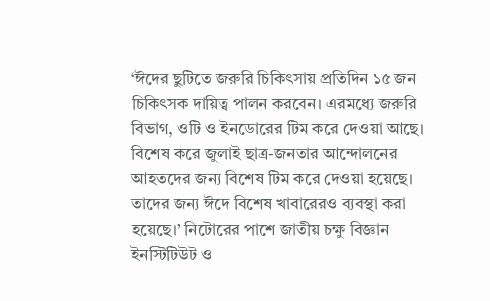‘ঈদের ছুটিতে জরুরি চিকিৎসায় প্রতিদিন ১৫ জন চিকিৎসক দায়িত্ব পালন করবেন। এরমধ্যে জরুরি বিভাগ, ওটি ও ইনডোরের টিম করে দেওয়া আছে। বিশেষ করে জুলাই ছাত্র-জনতার আন্দোলনের আহতদের জন্য বিশেষ টিম করে দেওয়া হয়েছে। তাদের জন্য ঈদে বিশেষ খাবারেরও ব্যবস্থা করা হয়েছে।’ নিটোরের পাশে জাতীয় চক্ষু বিজ্ঞান ইনস্টিটিউট ও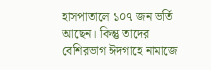হাসপাতালে ১০৭ জন ভর্তি আছেন। কিন্তু তাদের বেশিরভাগ ঈদগাহে নামাজে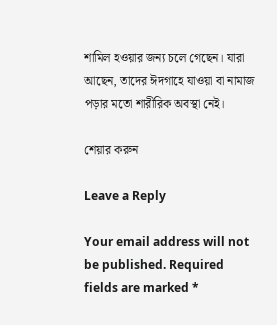শামিল হওয়ার জন্য চলে গেছেন। যারা আছেন, তাদের ঈদগাহে যাওয়া বা নামাজ পড়ার মতো শারীরিক অবস্থা নেই।

শেয়ার করুন

Leave a Reply

Your email address will not be published. Required fields are marked *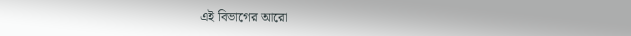এই বিভাগের আরো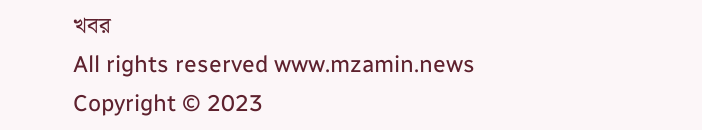খবর
All rights reserved www.mzamin.news Copyright © 2023